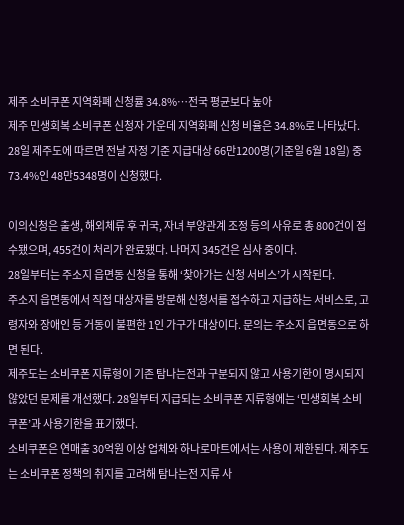제주 소비쿠폰 지역화폐 신청률 34.8%…전국 평균보다 높아
제주 민생회복 소비쿠폰 신청자 가운데 지역화폐 신청 비율은 34.8%로 나타났다.
28일 제주도에 따르면 전날 자정 기준 지급대상 66만1200명(기준일 6월 18일) 중 73.4%인 48만5348명이 신청했다.

이의신청은 출생, 해외체류 후 귀국, 자녀 부양관계 조정 등의 사유로 총 800건이 접수됐으며, 455건이 처리가 완료됐다. 나머지 345건은 심사 중이다.
28일부터는 주소지 읍면동 신청을 통해 ‘찾아가는 신청 서비스’가 시작된다.
주소지 읍면동에서 직접 대상자를 방문해 신청서를 접수하고 지급하는 서비스로, 고령자와 장애인 등 거동이 불편한 1인 가구가 대상이다. 문의는 주소지 읍면동으로 하면 된다.
제주도는 소비쿠폰 지류형이 기존 탐나는전과 구분되지 않고 사용기한이 명시되지 않았던 문제를 개선했다. 28일부터 지급되는 소비쿠폰 지류형에는 ‘민생회복 소비쿠폰’과 사용기한을 표기했다.
소비쿠폰은 연매출 30억원 이상 업체와 하나로마트에서는 사용이 제한된다. 제주도는 소비쿠폰 정책의 취지를 고려해 탐나는전 지류 사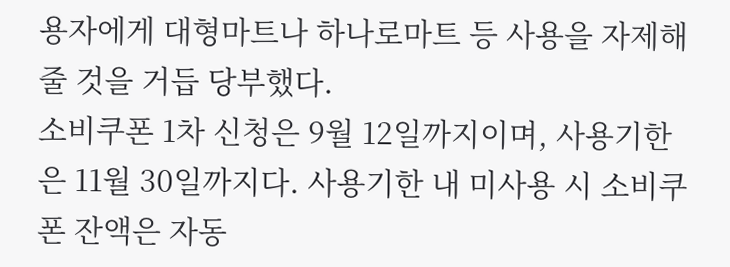용자에게 대형마트나 하나로마트 등 사용을 자제해 줄 것을 거듭 당부했다.
소비쿠폰 1차 신청은 9월 12일까지이며, 사용기한은 11월 30일까지다. 사용기한 내 미사용 시 소비쿠폰 잔액은 자동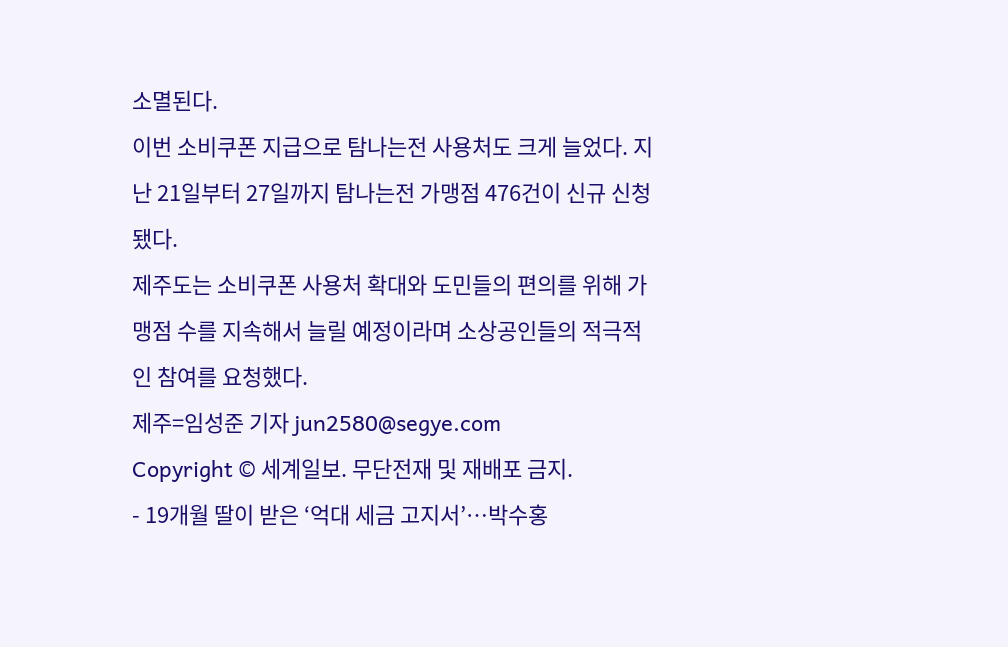소멸된다.
이번 소비쿠폰 지급으로 탐나는전 사용처도 크게 늘었다. 지난 21일부터 27일까지 탐나는전 가맹점 476건이 신규 신청됐다.
제주도는 소비쿠폰 사용처 확대와 도민들의 편의를 위해 가맹점 수를 지속해서 늘릴 예정이라며 소상공인들의 적극적인 참여를 요청했다.
제주=임성준 기자 jun2580@segye.com
Copyright © 세계일보. 무단전재 및 재배포 금지.
- 19개월 딸이 받은 ‘억대 세금 고지서’…박수홍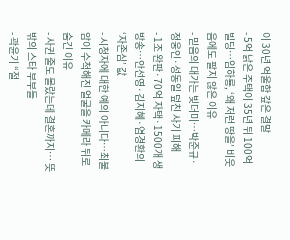이 30년 억울함 갚은 결말
- 5억 낡은 주택이 35년 뒤 100억 빌딩…임하룡, ‘왜 저런 땅을’ 비웃음에도 팔지 않은 이유
- 믿음의 대가는 빚더미…박준규·정웅인·성동일 덮친 사기 피해
- 1조 완판·70억 자택·1500개 생방송…안선영·김지혜·염경환의 ‘자존심’ 값
- 시청자에 대한 예의 아니다…최불암이 수척해진 얼굴을 카메라 뒤로 숨긴 이유
- 사귄 줄도 몰랐는데 결혼까지… 뜻밖의 스타 부부들
- 곽윤기 “절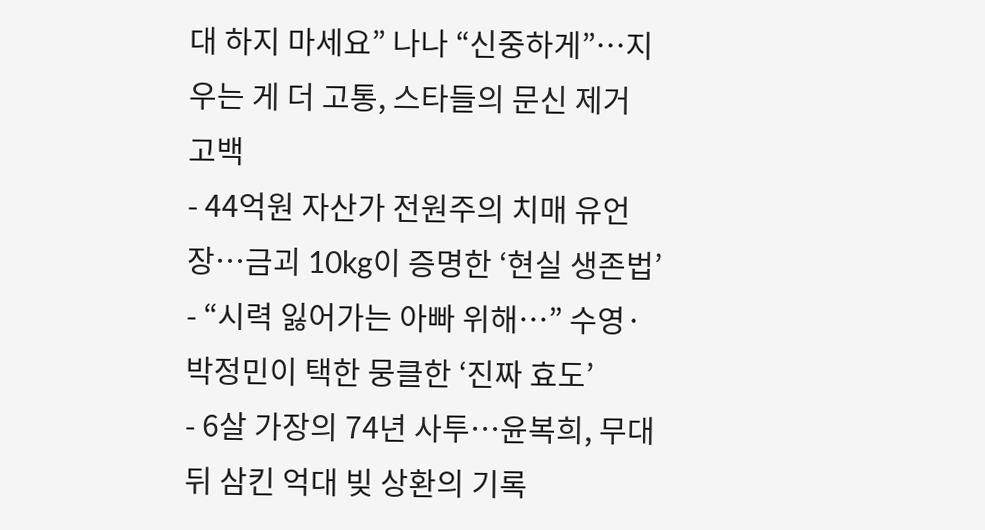대 하지 마세요” 나나 “신중하게”…지우는 게 더 고통, 스타들의 문신 제거 고백
- 44억원 자산가 전원주의 치매 유언장…금괴 10kg이 증명한 ‘현실 생존법’
- “시력 잃어가는 아빠 위해…” 수영·박정민이 택한 뭉클한 ‘진짜 효도’
- 6살 가장의 74년 사투…윤복희, 무대 뒤 삼킨 억대 빚 상환의 기록